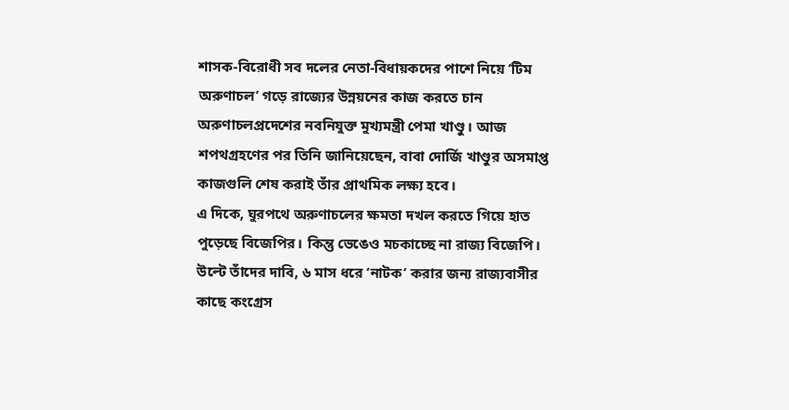শাসক-বিরোধী সব দলের নেতা-বিধায়কদের পাশে নিয়ে ‘টিম অরুণাচল’ গড়ে রাজ্যের উন্নয়নের কাজ করতে চান অরুণাচলপ্রদেশের নবনিযুক্ত মুখ্যমন্ত্রী পেমা খাণ্ডু। আজ শপথগ্রহণের পর তিনি জানিয়েছেন, বাবা দোর্জি খাণ্ডুর অসমাপ্ত কাজগুলি শেষ করাই তাঁর প্রাথমিক লক্ষ্য হবে।
এ দিকে, ঘুরপথে অরুণাচলের ক্ষমতা দখল করতে গিয়ে হাত পুড়েছে বিজেপির। কিন্তু ভেঙেও মচকাচ্ছে না রাজ্য বিজেপি। উল্টে তাঁদের দাবি, ৬ মাস ধরে ‘নাটক’ করার জন্য রাজ্যবাসীর কাছে কংগ্রেস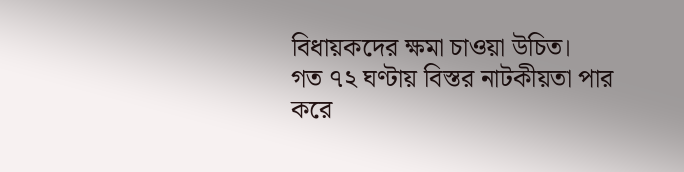বিধায়কদের ক্ষমা চাওয়া উচিত।
গত ৭২ ঘণ্টায় বিস্তর নাটকীয়তা পার করে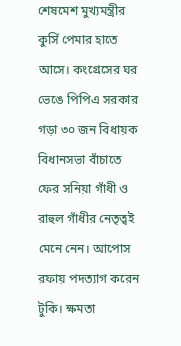শেষমেশ মুখ্যমন্ত্রীর কুর্সি পেমার হাতে আসে। কংগ্রেসের ঘর ভেঙে পিপিএ সরকার গড়া ৩০ জন বিধায়ক বিধানসভা বাঁচাতে ফের সনিয়া গাঁধী ও রাহুল গাঁধীর নেতৃত্বই মেনে নেন। আপোস রফায় পদত্যাগ করেন টুকি। ক্ষমতা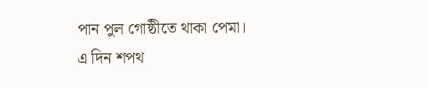পান পুল গোষ্ঠীতে থাকা পেমা।
এ দিন শপথ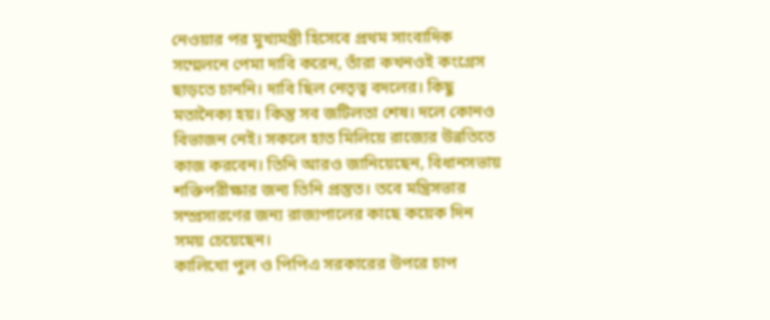নেওয়ার পর মুখ্যমন্ত্রী হিসেবে প্রথম সাংবাদিক সম্মেলনে পেমা দাবি করেন, তাঁরা কখনওই কংগ্রেস ছাড়তে চাননি। দাবি ছিল নেতৃত্ব বদলের। কিছু মতানৈক্য হয়। কিন্তু সব জটিলতা শেষ। দলে কোনও বিভাজন নেই। সকলে হাত মিলিয়ে রাজ্যের উন্নতিতে কাজ করবেন। তিনি আরও জানিয়েছেন, বিধানসভায় শক্তিপরীক্ষার জন্য তিনি প্রস্তুত। তবে মন্ত্রিসভার সম্প্রসারণের জন্য রাজ্যপালের কাছে কয়েক দিন সময় চেয়েছেন।
কালিখো পুল ও পিপিএ সরকারের উপরে চাপ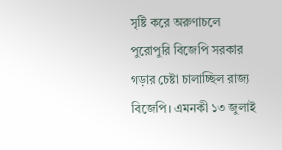সৃষ্টি করে অরুণাচলে পুরোপুরি বিজেপি সরকার গড়ার চেষ্টা চালাচ্ছিল রাজ্য বিজেপি। এমনকী ১৩ জুলাই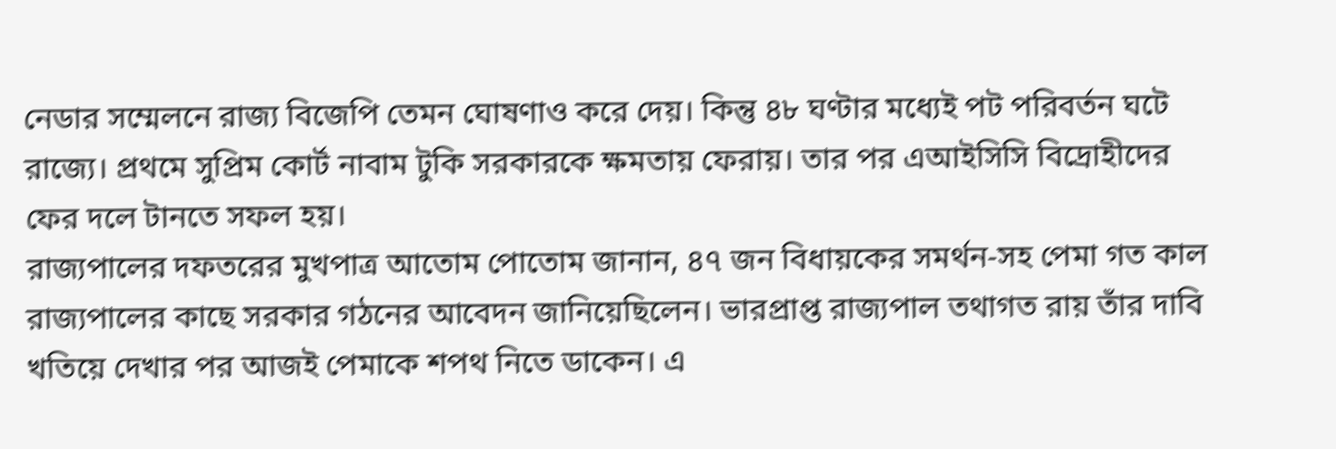নেডার সম্মেলনে রাজ্য বিজেপি তেমন ঘোষণাও করে দেয়। কিন্তু ৪৮ ঘণ্টার মধ্যেই পট পরিবর্তন ঘটে রাজ্যে। প্রথমে সুপ্রিম কোর্ট নাবাম টুকি সরকারকে ক্ষমতায় ফেরায়। তার পর এআইসিসি বিদ্রোহীদের ফের দলে টানতে সফল হয়।
রাজ্যপালের দফতরের মুখপাত্র আতোম পোতোম জানান, ৪৭ জন বিধায়কের সমর্থন-সহ পেমা গত কাল রাজ্যপালের কাছে সরকার গঠনের আবেদন জানিয়েছিলেন। ভারপ্রাপ্ত রাজ্যপাল তথাগত রায় তাঁর দাবি খতিয়ে দেখার পর আজই পেমাকে শপথ নিতে ডাকেন। এ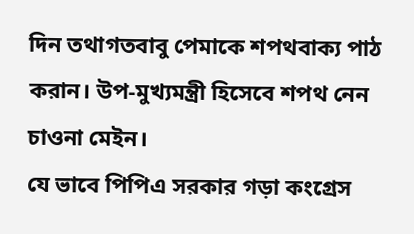দিন তথাগতবাবু পেমাকে শপথবাক্য পাঠ করান। উপ-মুখ্যমন্ত্রী হিসেবে শপথ নেন চাওনা মেইন।
যে ভাবে পিপিএ সরকার গড়া কংগ্রেস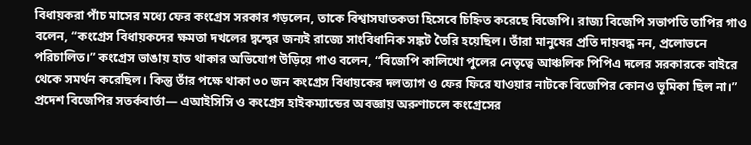বিধায়করা পাঁচ মাসের মধ্যে ফের কংগ্রেস সরকার গড়লেন, তাকে বিশ্বাসঘাতকতা হিসেবে চিহ্নিত করেছে বিজেপি। রাজ্য বিজেপি সভাপতি তাপির গাও বলেন, “কংগ্রেস বিধায়কদের ক্ষমতা দখলের দ্বন্দ্বের জন্যই রাজ্যে সাংবিধানিক সঙ্কট তৈরি হয়েছিল। তাঁরা মানুষের প্রতি দায়বদ্ধ নন, প্রলোভনে পরিচালিত।” কংগ্রেস ভাঙায় হাত থাকার অভিযোগ উড়িয়ে গাও বলেন, “বিজেপি কালিখো পুলের নেতৃত্বে আঞ্চলিক পিপিএ দলের সরকারকে বাইরে থেকে সমর্থন করেছিল। কিন্তু তাঁর পক্ষে থাকা ৩০ জন কংগ্রেস বিধায়কের দলত্যাগ ও ফের ফিরে যাওয়ার নাটকে বিজেপির কোনও ভূমিকা ছিল না।” প্রদেশ বিজেপির সতর্কবার্তা— এআইসিসি ও কংগ্রেস হাইকম্যান্ডের অবজ্ঞায় অরুণাচলে কংগ্রেসের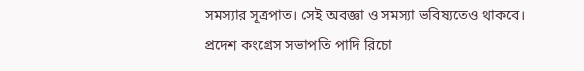সমস্যার সূত্রপাত। সেই অবজ্ঞা ও সমস্যা ভবিষ্যতেও থাকবে।
প্রদেশ কংগ্রেস সভাপতি পাদি রিচো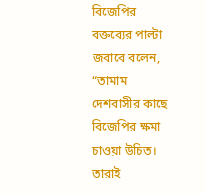বিজেপির বক্তব্যের পাল্টা জবাবে বলেন, “তামাম দেশবাসীর কাছে বিজেপির ক্ষমা চাওয়া উচিত। তারাই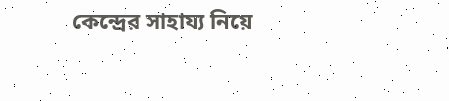কেন্দ্রের সাহায্য নিয়ে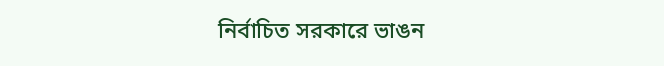নির্বাচিত সরকারে ভাঙন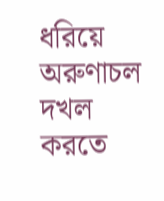ধরিয়ে অরুণাচল দখল করতে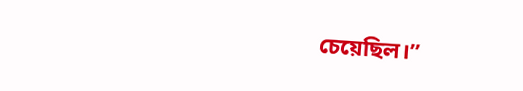চেয়েছিল।”